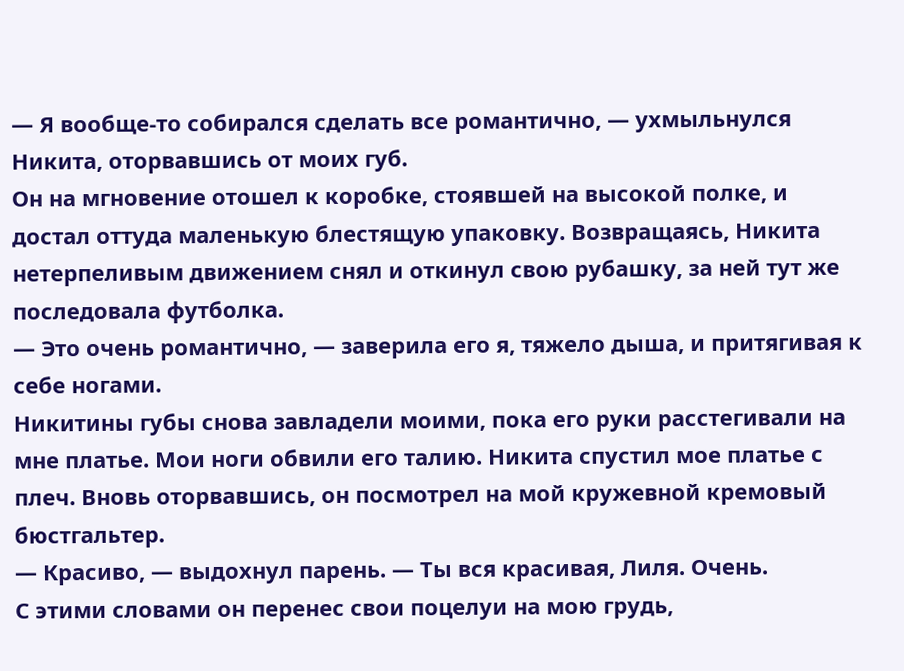— Я вообще-то собирался сделать все романтично, — ухмыльнулся Никита, оторвавшись от моих губ.
Он на мгновение отошел к коробке, стоявшей на высокой полке, и достал оттуда маленькую блестящую упаковку. Возвращаясь, Никита нетерпеливым движением снял и откинул свою рубашку, за ней тут же последовала футболка.
— Это очень романтично, — заверила его я, тяжело дыша, и притягивая к себе ногами.
Никитины губы снова завладели моими, пока его руки расстегивали на мне платье. Мои ноги обвили его талию. Никита спустил мое платье с плеч. Вновь оторвавшись, он посмотрел на мой кружевной кремовый бюстгальтер.
— Красиво, — выдохнул парень. — Ты вся красивая, Лиля. Очень.
С этими словами он перенес свои поцелуи на мою грудь,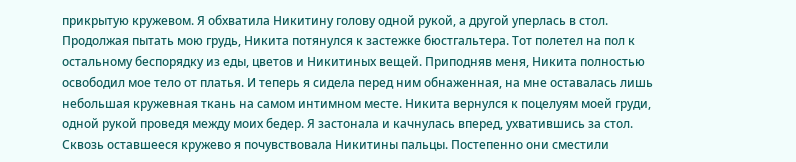прикрытую кружевом. Я обхватила Никитину голову одной рукой, а другой уперлась в стол. Продолжая пытать мою грудь, Никита потянулся к застежке бюстгальтера. Тот полетел на пол к остальному беспорядку из еды, цветов и Никитиных вещей. Приподняв меня, Никита полностью освободил мое тело от платья. И теперь я сидела перед ним обнаженная, на мне оставалась лишь небольшая кружевная ткань на самом интимном месте. Никита вернулся к поцелуям моей груди, одной рукой проведя между моих бедер. Я застонала и качнулась вперед, ухватившись за стол. Сквозь оставшееся кружево я почувствовала Никитины пальцы. Постепенно они сместили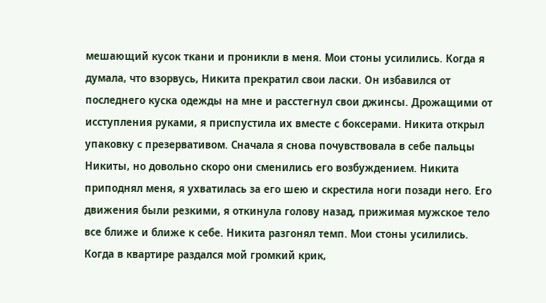мешающий кусок ткани и проникли в меня. Мои стоны усилились. Когда я думала, что взорвусь, Никита прекратил свои ласки. Он избавился от последнего куска одежды на мне и расстегнул свои джинсы. Дрожащими от исступления руками, я приспустила их вместе с боксерами. Никита открыл упаковку с презервативом. Сначала я снова почувствовала в себе пальцы Никиты, но довольно скоро они сменились его возбуждением. Никита приподнял меня, я ухватилась за его шею и скрестила ноги позади него. Его движения были резкими, я откинула голову назад, прижимая мужское тело все ближе и ближе к себе. Никита разгонял темп. Мои стоны усилились. Когда в квартире раздался мой громкий крик,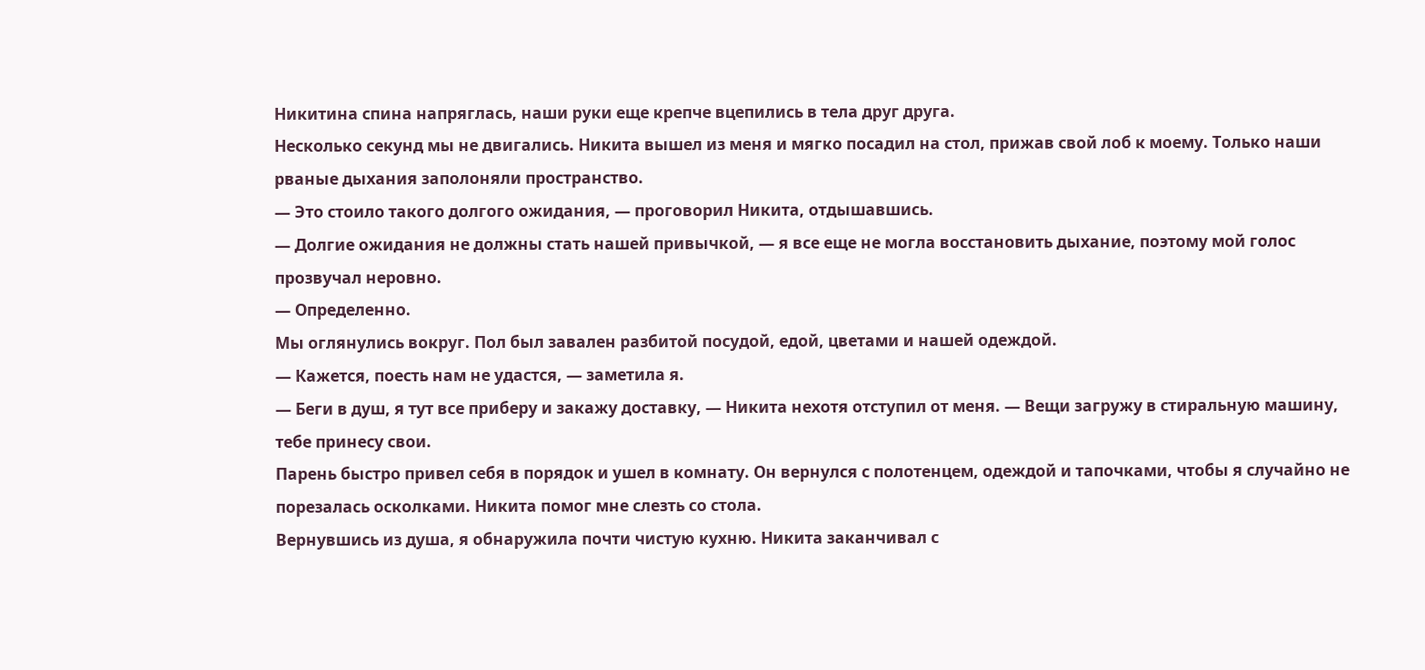Никитина спина напряглась, наши руки еще крепче вцепились в тела друг друга.
Несколько секунд мы не двигались. Никита вышел из меня и мягко посадил на стол, прижав свой лоб к моему. Только наши рваные дыхания заполоняли пространство.
— Это стоило такого долгого ожидания, — проговорил Никита, отдышавшись.
— Долгие ожидания не должны стать нашей привычкой, — я все еще не могла восстановить дыхание, поэтому мой голос прозвучал неровно.
— Определенно.
Мы оглянулись вокруг. Пол был завален разбитой посудой, едой, цветами и нашей одеждой.
— Кажется, поесть нам не удастся, — заметила я.
— Беги в душ, я тут все приберу и закажу доставку, — Никита нехотя отступил от меня. — Вещи загружу в стиральную машину, тебе принесу свои.
Парень быстро привел себя в порядок и ушел в комнату. Он вернулся с полотенцем, одеждой и тапочками, чтобы я случайно не порезалась осколками. Никита помог мне слезть со стола.
Вернувшись из душа, я обнаружила почти чистую кухню. Никита заканчивал с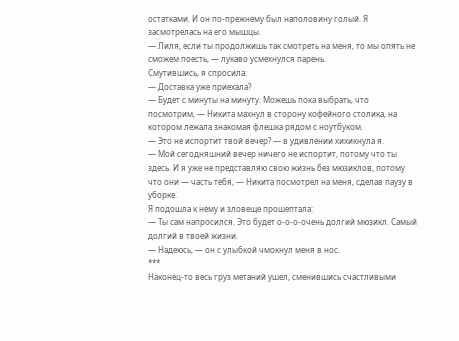остатками. И он по-прежнему был наполовину голый. Я засмотрелась на его мышцы.
— Лиля, если ты продолжишь так смотреть на меня, то мы опять не сможем поесть, — лукаво усмехнулся парень.
Смутившись, я спросила:
— Доставка уже приехала?
— Будет с минуты на минуту. Можешь пока выбрать, что посмотрим, — Никита махнул в сторону кофейного столика, на котором лежала знакомая флешка рядом с ноутбуком.
— Это не испортит твой вечер? — в удивлении хихикнула я.
— Мой сегодняшний вечер ничего не испортит, потому что ты здесь. И я уже не представляю свою жизнь без мюзиклов, потому что они — часть тебя, — Никита посмотрел на меня, сделав паузу в уборке.
Я подошла к нему и зловеще прошептала:
— Ты сам напросился. Это будет о-о-о-очень долгий мюзикл. Самый долгий в твоей жизни.
— Надеюсь, — он с улыбкой чмокнул меня в нос.
***
Наконец-то весь груз метаний ушел, сменившись счастливыми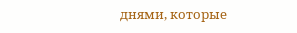днями, которые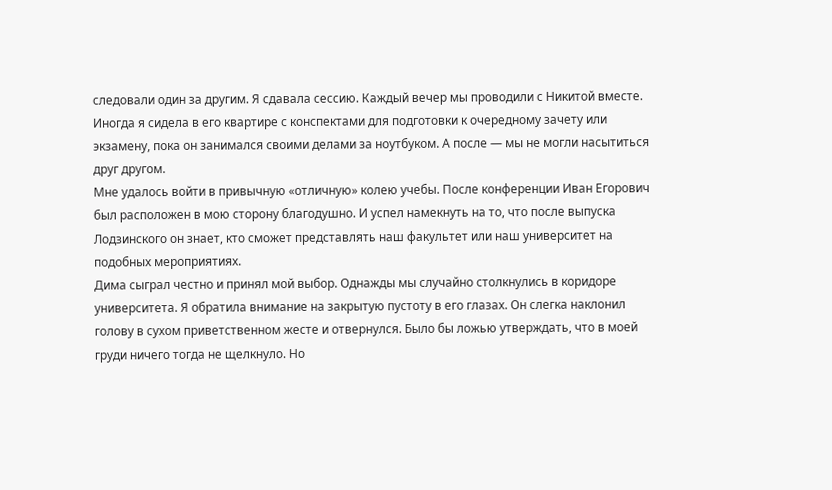следовали один за другим. Я сдавала сессию. Каждый вечер мы проводили с Никитой вместе. Иногда я сидела в его квартире с конспектами для подготовки к очередному зачету или экзамену, пока он занимался своими делами за ноутбуком. А после — мы не могли насытиться друг другом.
Мне удалось войти в привычную «отличную» колею учебы. После конференции Иван Егорович был расположен в мою сторону благодушно. И успел намекнуть на то, что после выпуска Лодзинского он знает, кто сможет представлять наш факультет или наш университет на подобных мероприятиях.
Дима сыграл честно и принял мой выбор. Однажды мы случайно столкнулись в коридоре университета. Я обратила внимание на закрытую пустоту в его глазах. Он слегка наклонил голову в сухом приветственном жесте и отвернулся. Было бы ложью утверждать, что в моей груди ничего тогда не щелкнуло. Но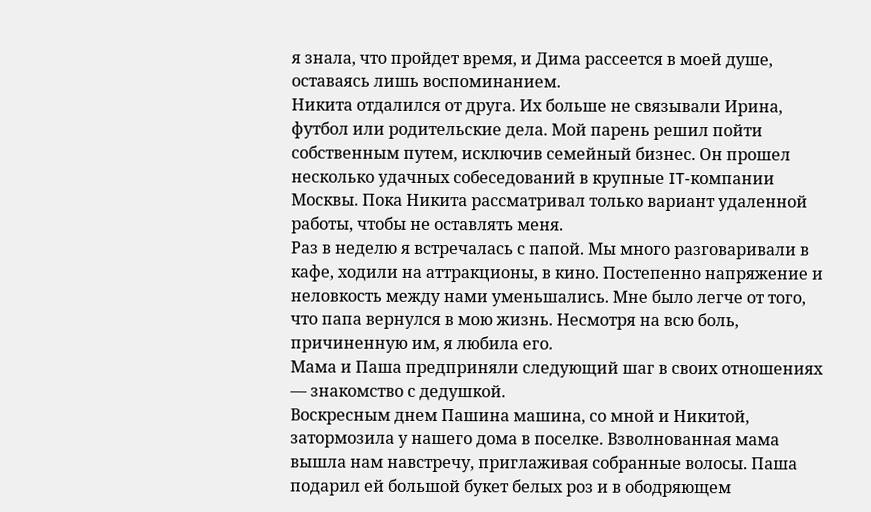я знала, что пройдет время, и Дима рассеется в моей душе, оставаясь лишь воспоминанием.
Никита отдалился от друга. Их больше не связывали Ирина, футбол или родительские дела. Мой парень решил пойти собственным путем, исключив семейный бизнес. Он прошел несколько удачных собеседований в крупные IT-компании Москвы. Пока Никита рассматривал только вариант удаленной работы, чтобы не оставлять меня.
Раз в неделю я встречалась с папой. Мы много разговаривали в кафе, ходили на аттракционы, в кино. Постепенно напряжение и неловкость между нами уменьшались. Мне было легче от того, что папа вернулся в мою жизнь. Несмотря на всю боль, причиненную им, я любила его.
Мама и Паша предприняли следующий шаг в своих отношениях — знакомство с дедушкой.
Воскресным днем Пашина машина, со мной и Никитой, затормозила у нашего дома в поселке. Взволнованная мама вышла нам навстречу, приглаживая собранные волосы. Паша подарил ей большой букет белых роз и в ободряющем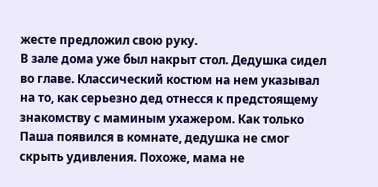жесте предложил свою руку.
В зале дома уже был накрыт стол. Дедушка сидел во главе. Классический костюм на нем указывал на то, как серьезно дед отнесся к предстоящему знакомству с маминым ухажером. Как только Паша появился в комнате, дедушка не смог скрыть удивления. Похоже, мама не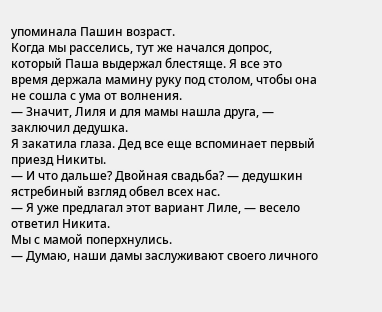упоминала Пашин возраст.
Когда мы расселись, тут же начался допрос, который Паша выдержал блестяще. Я все это время держала мамину руку под столом, чтобы она не сошла с ума от волнения.
— Значит, Лиля и для мамы нашла друга, — заключил дедушка.
Я закатила глаза. Дед все еще вспоминает первый приезд Никиты.
— И что дальше? Двойная свадьба? — дедушкин ястребиный взгляд обвел всех нас.
— Я уже предлагал этот вариант Лиле, — весело ответил Никита.
Мы с мамой поперхнулись.
— Думаю, наши дамы заслуживают своего личного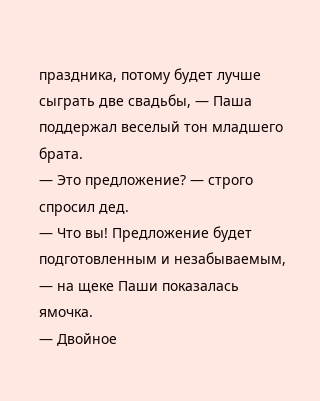праздника, потому будет лучше сыграть две свадьбы, — Паша поддержал веселый тон младшего брата.
— Это предложение? — строго спросил дед.
— Что вы! Предложение будет подготовленным и незабываемым, — на щеке Паши показалась ямочка.
— Двойное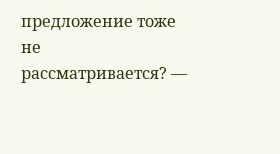предложение тоже не рассматривается? —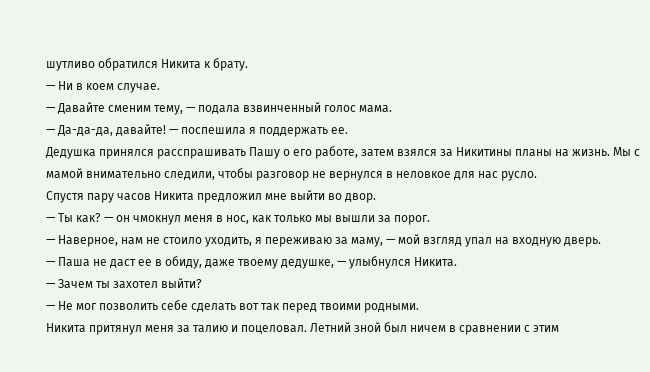шутливо обратился Никита к брату.
— Ни в коем случае.
— Давайте сменим тему, — подала взвинченный голос мама.
— Да-да-да, давайте! — поспешила я поддержать ее.
Дедушка принялся расспрашивать Пашу о его работе, затем взялся за Никитины планы на жизнь. Мы с мамой внимательно следили, чтобы разговор не вернулся в неловкое для нас русло.
Спустя пару часов Никита предложил мне выйти во двор.
— Ты как? — он чмокнул меня в нос, как только мы вышли за порог.
— Наверное, нам не стоило уходить, я переживаю за маму, — мой взгляд упал на входную дверь.
— Паша не даст ее в обиду, даже твоему дедушке, — улыбнулся Никита.
— Зачем ты захотел выйти?
— Не мог позволить себе сделать вот так перед твоими родными.
Никита притянул меня за талию и поцеловал. Летний зной был ничем в сравнении с этим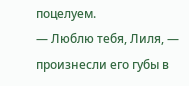поцелуем.
— Люблю тебя, Лиля, — произнесли его губы в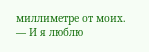миллиметре от моих.
— И я люблю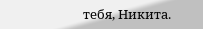тебя, Никита.